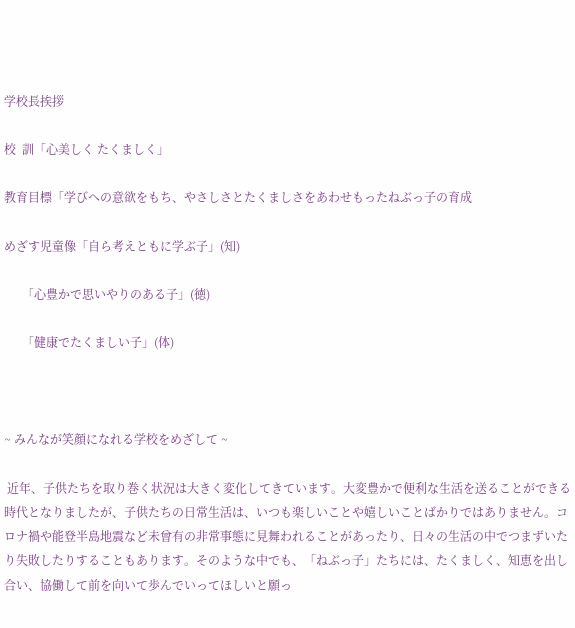学校長挨拶

校  訓「心美しく たくましく」

教育目標「学びへの意欲をもち、やさしさとたくましさをあわせもったねぶっ子の育成

めざす児童像「自ら考えともに学ぶ子」(知)

      「心豊かで思いやりのある子」(徳)

      「健康でたくましい子」(体)



~ みんなが笑顔になれる学校をめざして ~

 近年、子供たちを取り巻く状況は大きく変化してきています。大変豊かで便利な生活を送ることができる時代となりましたが、子供たちの日常生活は、いつも楽しいことや嬉しいことばかりではありません。コロナ禍や能登半島地震など未曾有の非常事態に見舞われることがあったり、日々の生活の中でつまずいたり失敗したりすることもあります。そのような中でも、「ねぶっ子」たちには、たくましく、知恵を出し合い、協働して前を向いて歩んでいってほしいと願っ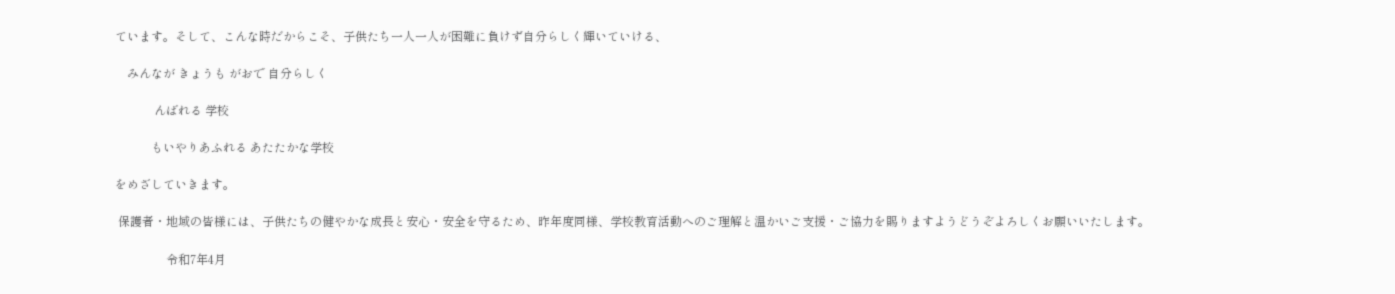ています。そして、こんな時だからこそ、子供たち一人一人が困難に負けず自分らしく輝いていける、

    みんなが きょうも がおで 自分らしく

             んばれる 学校

            もいやりあふれる あたたかな学校

をめざしていきます。

 保護者・地域の皆様には、子供たちの健やかな成長と安心・安全を守るため、昨年度同様、学校教育活動へのご理解と温かいご支援・ご協力を賜りますようどうぞよろしくお願いいたします。

                 令和7年4月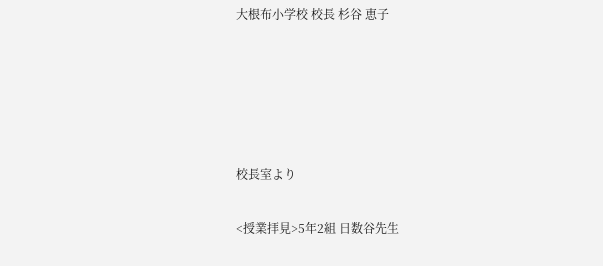大根布小学校 校長 杉谷 恵子





校長室より

<授業拝見>5年2組 日数谷先生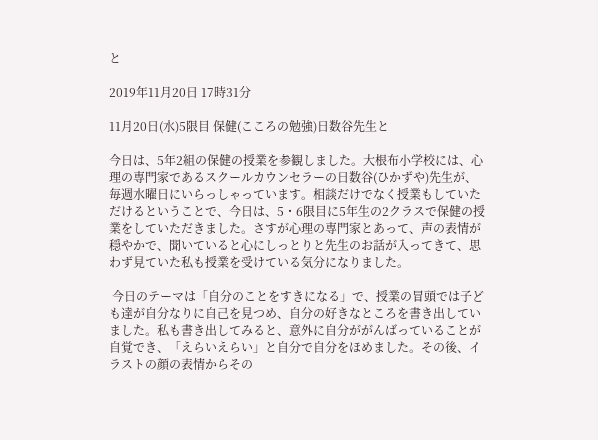と

2019年11月20日 17時31分

11月20日(水)5限目 保健(こころの勉強)日数谷先生と

今日は、5年2組の保健の授業を参観しました。大根布小学校には、心理の専門家であるスクールカウンセラーの日数谷(ひかずや)先生が、毎週水曜日にいらっしゃっています。相談だけでなく授業もしていただけるということで、今日は、5・6限目に5年生の2クラスで保健の授業をしていただきました。さすが心理の専門家とあって、声の表情が穏やかで、聞いていると心にしっとりと先生のお話が入ってきて、思わず見ていた私も授業を受けている気分になりました。

 今日のテーマは「自分のことをすきになる」で、授業の冒頭では子ども達が自分なりに自己を見つめ、自分の好きなところを書き出していました。私も書き出してみると、意外に自分ががんばっていることが自覚でき、「えらいえらい」と自分で自分をほめました。その後、イラストの顔の表情からその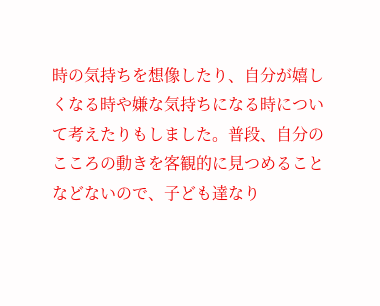時の気持ちを想像したり、自分が嬉しくなる時や嫌な気持ちになる時について考えたりもしました。普段、自分のこころの動きを客観的に見つめることなどないので、子ども達なり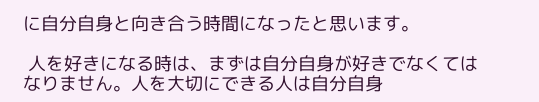に自分自身と向き合う時間になったと思います。

 人を好きになる時は、まずは自分自身が好きでなくてはなりません。人を大切にできる人は自分自身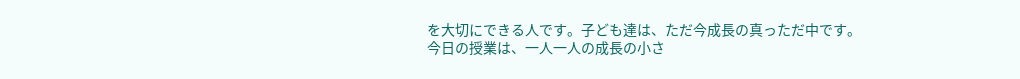を大切にできる人です。子ども達は、ただ今成長の真っただ中です。今日の授業は、一人一人の成長の小さ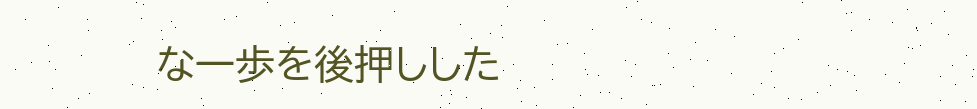な一歩を後押しした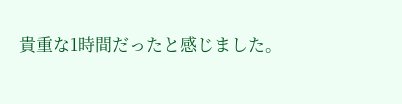貴重な1時間だったと感じました。